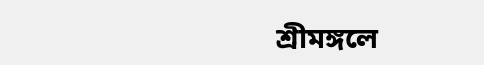শ্রীমঙ্গলে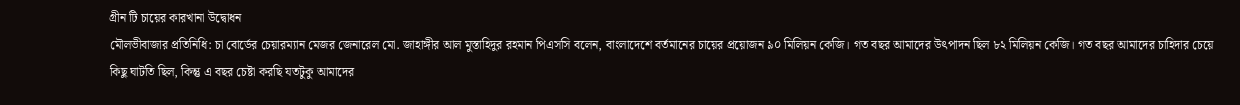গ্রীন টি চায়ের কারখানা উদ্বোধন
মৌলভীবাজার প্রতিনিধি: চা বোর্ডের চেয়ারম্যান মেজর জেনারেল মো. জাহাঙ্গীর আল মুস্তাহিদুর রহমান পিএসসি বলেন, বাংলাদেশে বর্তমানের চায়ের প্রয়োজন ৯০ মিলিয়ন কেজি। গত বছর আমাদের উৎপাদন ছিল ৮২ মিলিয়ন কেজি। গত বছর আমাদের চাহিদার চেয়ে কিছু ঘাটতি ছিল, কিন্তু এ বছর চেষ্টা করছি যতটুকু আমাদের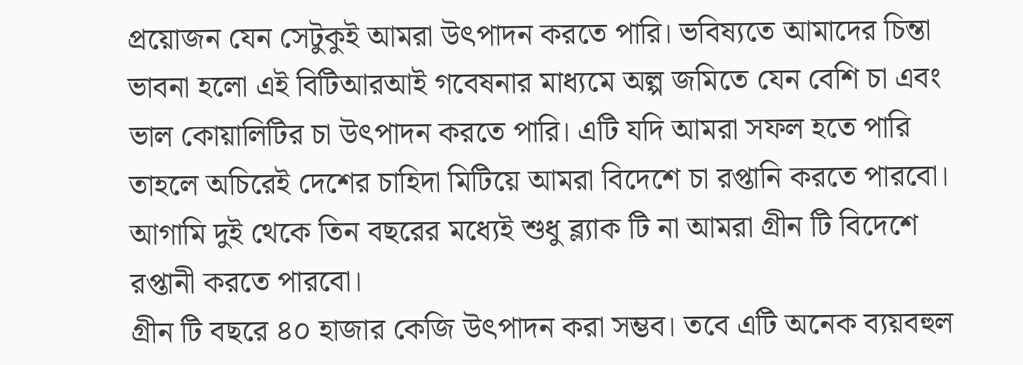প্রয়োজন যেন সেটুকুই আমরা উৎপাদন করতে পারি। ভবিষ্যতে আমাদের চিন্তা ভাবনা হলো এই বিটিআরআই গবেষনার মাধ্যমে অল্প জমিতে যেন বেশি চা এবং ভাল কোয়ালিটির চা উৎপাদন করতে পারি। এটি যদি আমরা সফল হতে পারি তাহলে অচিরেই দেশের চাহিদা মিটিয়ে আমরা বিদেশে চা রপ্তানি করতে পারবো। আগামি দুই থেকে তিন বছরের মধ্যেই শুধু ব্ল্যাক টি না আমরা গ্রীন টি বিদেশে রপ্তানী করতে পারবো।
গ্রীন টি বছরে ৪০ হাজার কেজি উৎপাদন করা সম্ভব। তবে এটি অনেক ব্যয়বহুল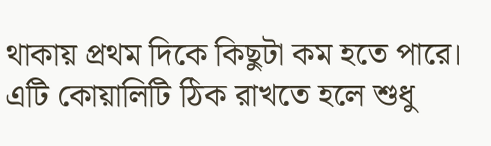থাকায় প্রথম দিকে কিছুটা কম হতে পারে। এটি কোয়ালিটি ঠিক রাখতে হলে শুধু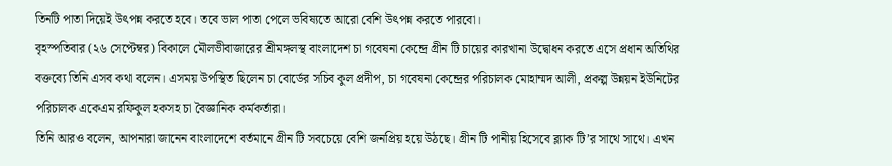তিনটি পাতা দিয়েই উৎপন্ন করতে হবে। তবে ভাল পাতা পেলে ভবিষ্যতে আরো বেশি উৎপন্ন করতে পারবো।
বৃহস্পতিবার (২৬ সেপ্টেম্বর) বিকালে মৌলভীবাজারের শ্রীমঙ্গলস্থ বাংলাদেশ চা গবেষনা কেন্দ্রে গ্রীন টি চায়ের কারখানা উদ্বোধন করতে এসে প্রধান অতিথির বক্তব্যে তিনি এসব কথা বলেন। এসময় উপস্থিত ছিলেন চা বোর্ডের সচিব কুল প্রদীপ, চা গবেষনা কেন্দ্রের পরিচালক মোহাম্মদ আলী, প্রকল্প উন্নয়ন ইউনিটের পরিচালক একেএম রফিকুল হকসহ চা বৈজ্ঞানিক কর্মকর্তারা।
তিনি আরও বলেন, আপনারা জানেন বাংলাদেশে বর্তমানে গ্রীন টি সবচেয়ে বেশি জনপ্রিয় হয়ে উঠছে। গ্রীন টি পানীয় হিসেবে ব্ল্যাক টি’র সাথে সাথে। এখন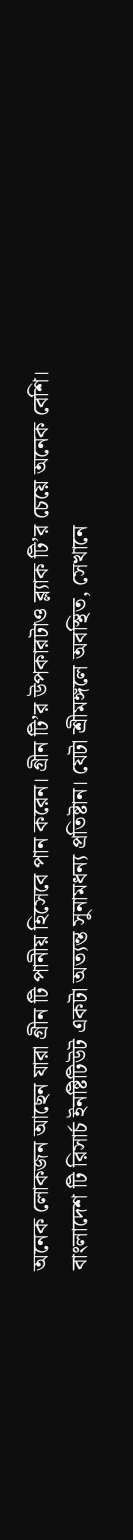অনেক লোকজন আছেন যারা গ্রীন টি পানীয় হিসেবে পান করেন। গ্রীন টি’র উপকারটাও ব্ল্যাক টি’র চেয়ে অনেক বেশি।
বাংলাদেশ টি রিসার্চ ইনষ্টিটিউট একটা অত্যন্ত সুনামধন্য প্রতিষ্টান। যেটা শ্রীমঙ্গলে অবস্থিত, সেখানে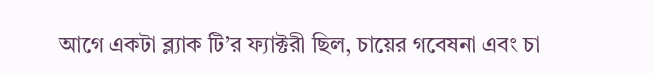আগে একটা ব্ল্যাক টি’র ফ্যাক্টরী ছিল, চায়ের গবেষনা এবং চা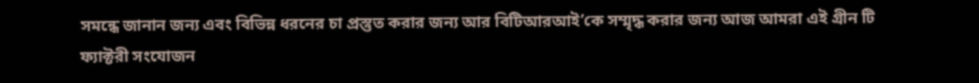সমন্ধে জানান জন্য এবং বিভিন্ন ধরনের চা প্রস্তুত করার জন্য আর বিটিআরআই’কে সম্মৃদ্ধ করার জন্য আজ আমরা এই গ্রীন টি ফ্যাক্টরী সংযোজন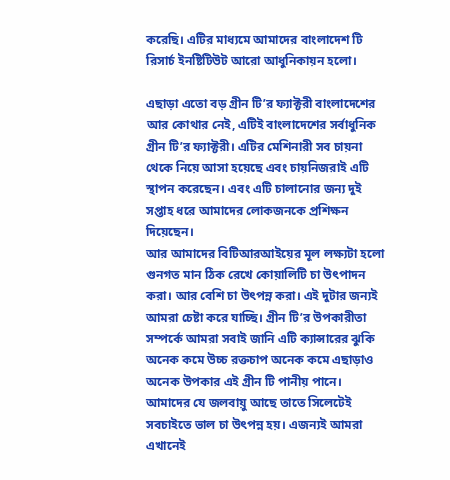করেছি। এটির মাধ্যমে আমাদের বাংলাদেশ টি রিসার্চ ইনষ্টিটিউট আরো আধুনিকায়ন হলো।

এছাড়া এতো বড় গ্রীন টি’র ফ্যাক্টরী বাংলাদেশের আর কোথার নেই, এটিই বাংলাদেশের সর্বাধুনিক গ্রীন টি’র ফ্যাক্টরী। এটির মেশিনারী সব চায়না থেকে নিয়ে আসা হয়েছে এবং চায়নিজরাই এটি স্থাপন করেছেন। এবং এটি চালানোর জন্য দুই সপ্তাহ ধরে আমাদের লোকজনকে প্রশিক্ষন দিয়েছেন।
আর আমাদের বিটিআরআইয়ের মূল লক্ষ্যটা হলো গুনগত মান ঠিক রেখে কোয়ালিটি চা উৎপাদন করা। আর বেশি চা উৎপন্ন করা। এই দুটার জন্যই আমরা চেষ্টা করে যাচ্ছি। গ্রীন টি’র উপকারীতা সম্পর্কে আমরা সবাই জানি এটি ক্যান্সারের ঝুকি অনেক কমে উচ্চ রক্তচাপ অনেক কমে এছাড়াও অনেক উপকার এই গ্রীন টি পানীয় পানে।
আমাদের যে জলবায়ু আছে তাতে সিলেটেই সবচাইতে ভাল চা উৎপন্ন হয়। এজন্যই আমরা এখানেই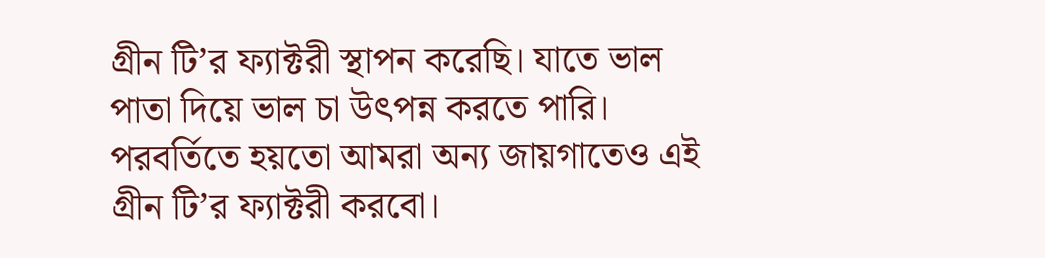গ্রীন টি’র ফ্যাক্টরী স্থাপন করেছি। যাতে ভাল পাতা দিয়ে ভাল চা উৎপন্ন করতে পারি। পরবর্তিতে হয়তো আমরা অন্য জায়গাতেও এই গ্রীন টি’র ফ্যাক্টরী করবো।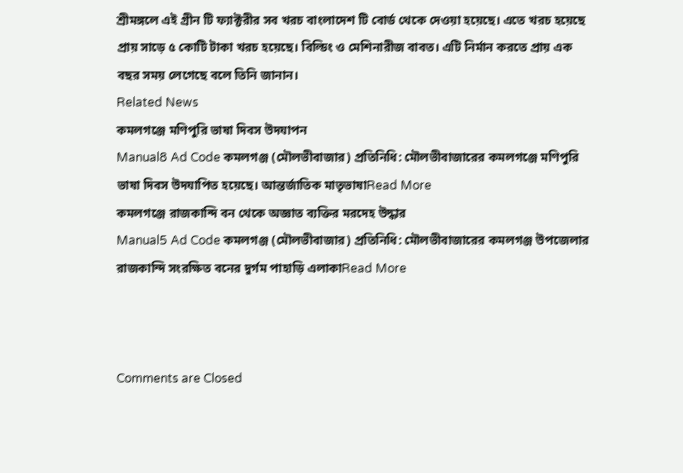শ্রীমঙ্গলে এই গ্রীন টি ফ্যাক্টরীর সব খরচ বাংলাদেশ টি বোর্ড থেকে দেওয়া হয়েছে। এতে খরচ হয়েছে প্রায় সাড়ে ৫ কোটি টাকা খরচ হয়েছে। বিল্ডিং ও মেশিনারীজ বাবত। এটি নির্মান করতে প্রায় এক বছর সময় লেগেছে বলে তিনি জানান।
Related News
কমলগঞ্জে মণিপুরি ভাষা দিবস উদযাপন
Manual8 Ad Code কমলগঞ্জ (মৌলভীবাজার) প্রতিনিধি: মৌলভীবাজারের কমলগঞ্জে মণিপুরি ভাষা দিবস উদযাপিত হয়েছে। আন্তর্জাতিক মাতৃভাষাRead More
কমলগঞ্জে রাজকান্দি বন থেকে অজ্ঞাত ব্যক্তির মরদেহ উদ্ধার
Manual5 Ad Code কমলগঞ্জ (মৌলভীবাজার) প্রতিনিধি: মৌলভীবাজারের কমলগঞ্জ উপজেলার রাজকান্দি সংরক্ষিত বনের দুর্গম পাহাড়ি এলাকাRead More



Comments are Closed